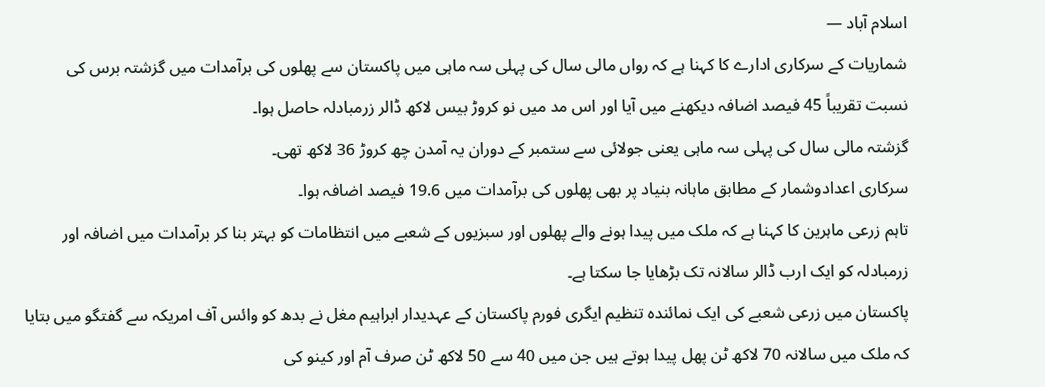اسلام آباد —
شماریات کے سرکاری ادارے کا کہنا ہے کہ رواں مالی سال کی پہلی سہ ماہی میں پاکستان سے پھلوں کی برآمدات میں گزشتہ برس کی نسبت تقریباً 45 فیصد اضافہ دیکھنے میں آیا اور اس مد میں نو کروڑ بیس لاکھ ڈالر زرمبادلہ حاصل ہوا۔
گزشتہ مالی سال کی پہلی سہ ماہی یعنی جولائی سے ستمبر کے دوران یہ آمدن چھ کروڑ 36 لاکھ تھی۔
سرکاری اعدادوشمار کے مطابق ماہانہ بنیاد پر بھی پھلوں کی برآمدات میں 19.6 فیصد اضافہ ہوا۔
تاہم زرعی ماہرین کا کہنا ہے کہ ملک میں پیدا ہونے والے پھلوں اور سبزیوں کے شعبے میں انتظامات کو بہتر بنا کر برآمدات میں اضافہ اور زرمبادلہ کو ایک ارب ڈالر سالانہ تک بڑھایا جا سکتا ہے۔
پاکستان میں زرعی شعبے کی ایک نمائندہ تنظیم ایگری فورم پاکستان کے عہدیدار ابراہیم مغل نے بدھ کو وائس آف امریکہ سے گفتگو میں بتایا کہ ملک میں سالانہ 70 لاکھ ٹن پھل پیدا ہوتے ہیں جن میں 40 سے 50 لاکھ ٹن صرف آم اور کینو کی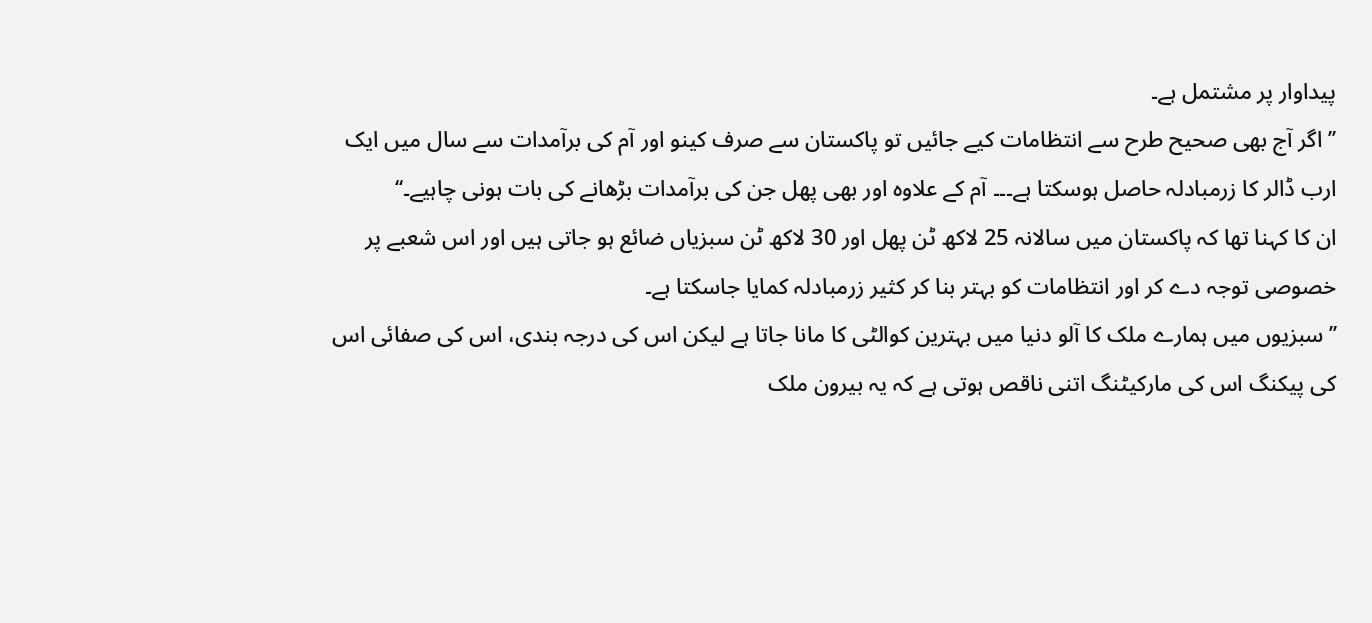پیداوار پر مشتمل ہے۔
’’ اگر آج بھی صحیح طرح سے انتظامات کیے جائیں تو پاکستان سے صرف کینو اور آم کی برآمدات سے سال میں ایک ارب ڈالر کا زرمبادلہ حاصل ہوسکتا ہے۔۔۔ آم کے علاوہ اور بھی پھل جن کی برآمدات بڑھانے کی بات ہونی چاہیے۔‘‘
ان کا کہنا تھا کہ پاکستان میں سالانہ 25 لاکھ ٹن پھل اور 30 لاکھ ٹن سبزیاں ضائع ہو جاتی ہیں اور اس شعبے پر خصوصی توجہ دے کر اور انتظامات کو بہتر بنا کر کثیر زرمبادلہ کمایا جاسکتا ہے۔
’’سبزیوں میں ہمارے ملک کا آلو دنیا میں بہترین کوالٹی کا مانا جاتا ہے لیکن اس کی درجہ بندی، اس کی صفائی اس کی پیکنگ اس کی مارکیٹنگ اتنی ناقص ہوتی ہے کہ یہ بیرون ملک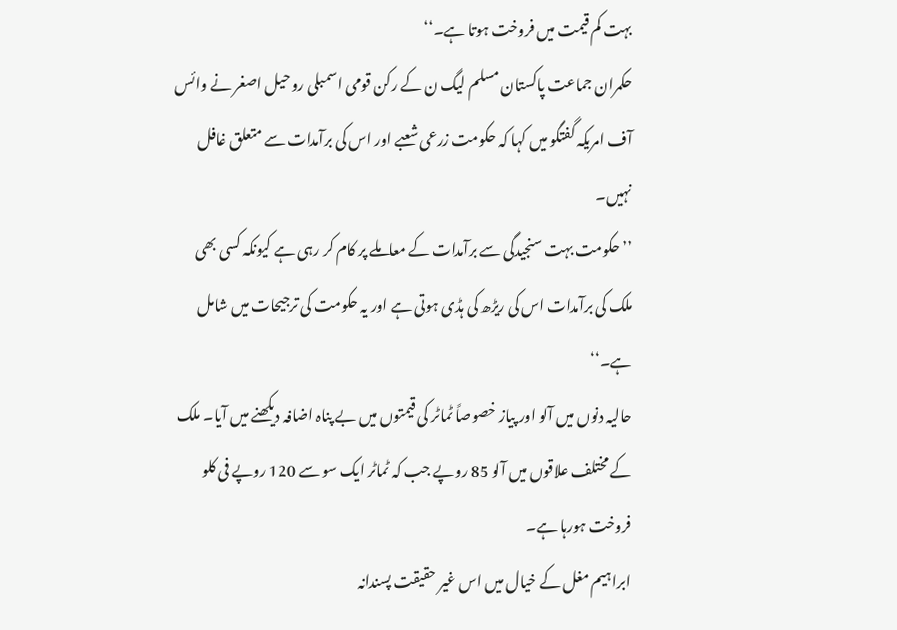بہت کم قیمت میں فروخت ہوتا ہے۔‘‘
حکمران جماعت پاکستان مسلم لیگ ن کے رکن قومی اسمبلی روحیل اصغر نے وائس آف امریکہ گفتگو میں کہا کہ حکومت زرعی شعبے اور اس کی برآمدات سے متعلق غافل نہیں۔
’’ حکومت بہت سنجیدگی سے برآمدات کے معاملے پر کام کر رہی ہے کیونکہ کسی بھی ملک کی برآمدات اس کی ریڑھ کی ہڈی ہوتی ہے اور یہ حکومت کی ترجیحات میں شامل ہے۔‘‘
حالیہ دنوں میں آلو اور پیاز خصوصاً ٹماٹر کی قیمتوں میں بے پناہ اضافہ دیکھنے میں آیا۔ ملک کے مختلف علاقوں میں آلو 85 روپے جب کہ ٹماٹر ایک سو سے 120 روپے فی کلو فروخت ہورہا ہے۔
ابراہیم مغل کے خیال میں اس غیر حقیقت پسندانہ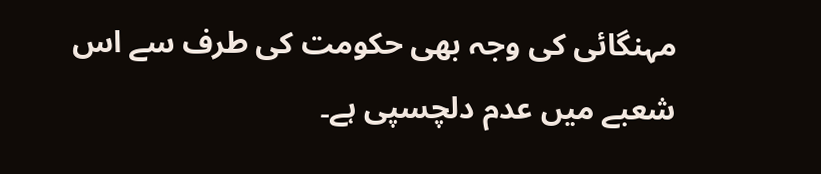مہنگائی کی وجہ بھی حکومت کی طرف سے اس شعبے میں عدم دلچسپی ہے۔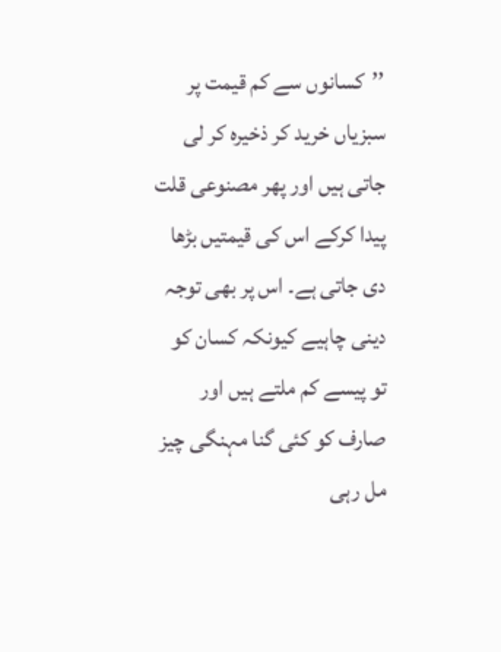’’کسانوں سے کم قیمت پر سبزیاں خرید کر ذخیرہ کر لی جاتی ہیں اور پھر مصنوعی قلت پیدا کرکے اس کی قیمتیں بڑھا دی جاتی ہے۔ اس پر بھی توجہ دینی چاہیے کیونکہ کسان کو تو پیسے کم ملتے ہیں اور صارف کو کئی گنا مہنگی چیز مل رہی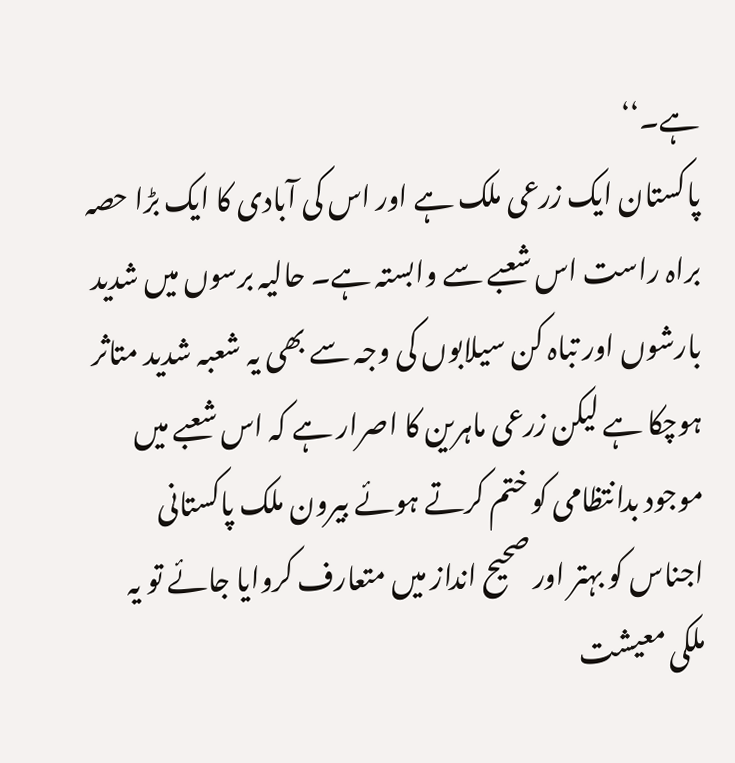ہے۔‘‘
پاکستان ایک زرعی ملک ہے اور اس کی آبادی کا ایک بڑا حصہ براہ راست اس شعبے سے وابستہ ہے۔ حالیہ برسوں میں شدید بارشوں اور تباہ کن سیلابوں کی وجہ سے بھی یہ شعبہ شدید متاثر ہوچکا ہے لیکن زرعی ماہرین کا اصرار ہے کہ اس شعبے میں موجود بدانتظامی کو ختم کرتے ہوئے بیرون ملک پاکستانی اجناس کو بہتر اور صحیح انداز میں متعارف کروایا جائے تو یہ ملکی معیشت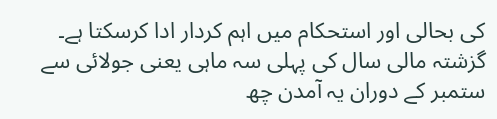کی بحالی اور استحکام میں اہم کردار ادا کرسکتا ہے۔
گزشتہ مالی سال کی پہلی سہ ماہی یعنی جولائی سے ستمبر کے دوران یہ آمدن چھ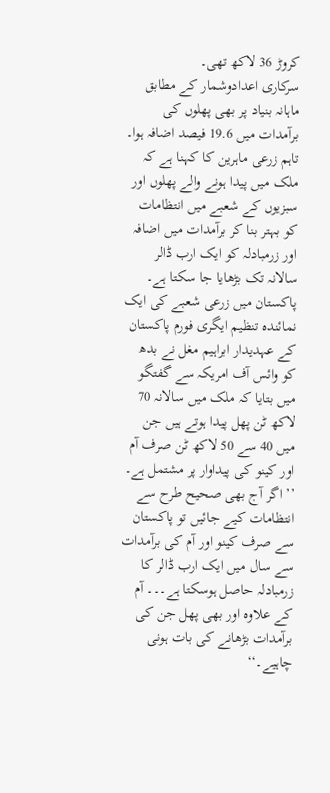کروڑ 36 لاکھ تھی۔
سرکاری اعدادوشمار کے مطابق ماہانہ بنیاد پر بھی پھلوں کی برآمدات میں 19.6 فیصد اضافہ ہوا۔
تاہم زرعی ماہرین کا کہنا ہے کہ ملک میں پیدا ہونے والے پھلوں اور سبزیوں کے شعبے میں انتظامات کو بہتر بنا کر برآمدات میں اضافہ اور زرمبادلہ کو ایک ارب ڈالر سالانہ تک بڑھایا جا سکتا ہے۔
پاکستان میں زرعی شعبے کی ایک نمائندہ تنظیم ایگری فورم پاکستان کے عہدیدار ابراہیم مغل نے بدھ کو وائس آف امریکہ سے گفتگو میں بتایا کہ ملک میں سالانہ 70 لاکھ ٹن پھل پیدا ہوتے ہیں جن میں 40 سے 50 لاکھ ٹن صرف آم اور کینو کی پیداوار پر مشتمل ہے۔
’’ اگر آج بھی صحیح طرح سے انتظامات کیے جائیں تو پاکستان سے صرف کینو اور آم کی برآمدات سے سال میں ایک ارب ڈالر کا زرمبادلہ حاصل ہوسکتا ہے۔۔۔ آم کے علاوہ اور بھی پھل جن کی برآمدات بڑھانے کی بات ہونی چاہیے۔‘‘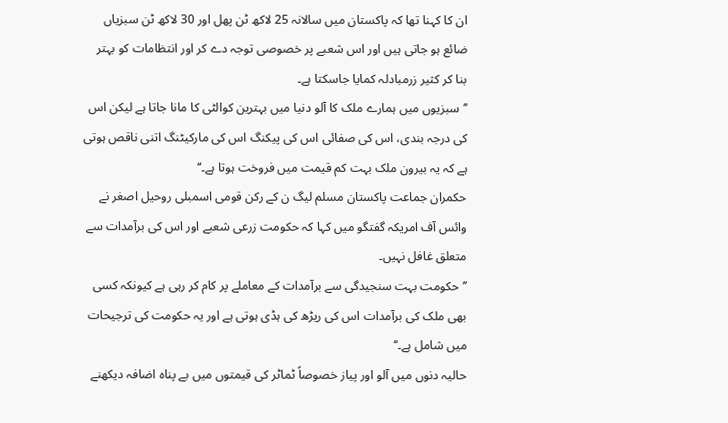ان کا کہنا تھا کہ پاکستان میں سالانہ 25 لاکھ ٹن پھل اور 30 لاکھ ٹن سبزیاں ضائع ہو جاتی ہیں اور اس شعبے پر خصوصی توجہ دے کر اور انتظامات کو بہتر بنا کر کثیر زرمبادلہ کمایا جاسکتا ہے۔
’’سبزیوں میں ہمارے ملک کا آلو دنیا میں بہترین کوالٹی کا مانا جاتا ہے لیکن اس کی درجہ بندی، اس کی صفائی اس کی پیکنگ اس کی مارکیٹنگ اتنی ناقص ہوتی ہے کہ یہ بیرون ملک بہت کم قیمت میں فروخت ہوتا ہے۔‘‘
حکمران جماعت پاکستان مسلم لیگ ن کے رکن قومی اسمبلی روحیل اصغر نے وائس آف امریکہ گفتگو میں کہا کہ حکومت زرعی شعبے اور اس کی برآمدات سے متعلق غافل نہیں۔
’’ حکومت بہت سنجیدگی سے برآمدات کے معاملے پر کام کر رہی ہے کیونکہ کسی بھی ملک کی برآمدات اس کی ریڑھ کی ہڈی ہوتی ہے اور یہ حکومت کی ترجیحات میں شامل ہے۔‘‘
حالیہ دنوں میں آلو اور پیاز خصوصاً ٹماٹر کی قیمتوں میں بے پناہ اضافہ دیکھنے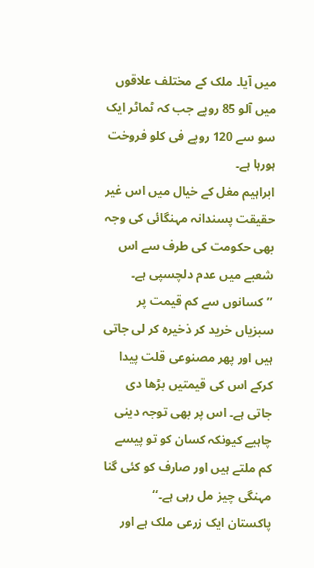میں آیا۔ ملک کے مختلف علاقوں میں آلو 85 روپے جب کہ ٹماٹر ایک سو سے 120 روپے فی کلو فروخت ہورہا ہے۔
ابراہیم مغل کے خیال میں اس غیر حقیقت پسندانہ مہنگائی کی وجہ بھی حکومت کی طرف سے اس شعبے میں عدم دلچسپی ہے۔
’’کسانوں سے کم قیمت پر سبزیاں خرید کر ذخیرہ کر لی جاتی ہیں اور پھر مصنوعی قلت پیدا کرکے اس کی قیمتیں بڑھا دی جاتی ہے۔ اس پر بھی توجہ دینی چاہیے کیونکہ کسان کو تو پیسے کم ملتے ہیں اور صارف کو کئی گنا مہنگی چیز مل رہی ہے۔‘‘
پاکستان ایک زرعی ملک ہے اور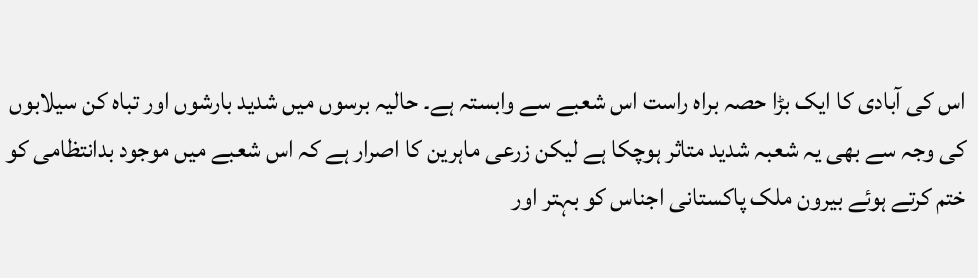اس کی آبادی کا ایک بڑا حصہ براہ راست اس شعبے سے وابستہ ہے۔ حالیہ برسوں میں شدید بارشوں اور تباہ کن سیلابوں کی وجہ سے بھی یہ شعبہ شدید متاثر ہوچکا ہے لیکن زرعی ماہرین کا اصرار ہے کہ اس شعبے میں موجود بدانتظامی کو ختم کرتے ہوئے بیرون ملک پاکستانی اجناس کو بہتر اور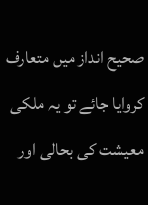صحیح انداز میں متعارف کروایا جائے تو یہ ملکی معیشت کی بحالی اور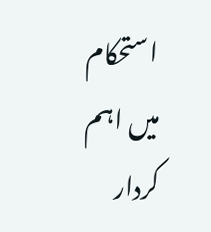استحکام میں اہم کردار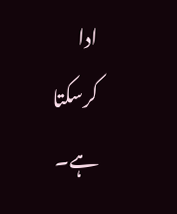ادا کرسکتا ہے۔